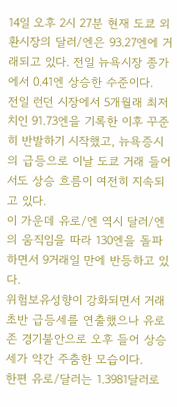14일 오후 2시 27분 현재 도쿄 외환시장의 달러/엔은 93.27엔에 거래되고 있다. 전일 뉴욕시장 종가에서 0.41엔 상승한 수준이다.
전일 런던 시장에서 5개월래 최저치인 91.73엔을 기록한 이후 꾸준히 반발하기 시작했고, 뉴욕증시의 급등으로 이날 도쿄 거래 들어서도 상승 흐름이 여전히 지속되고 있다.
이 가운데 유로/엔 역시 달러/엔의 움직임을 따라 130엔을 돌파하면서 9거래일 만에 반등하고 있다.
위험보유성향이 강화되면서 거래 초반 급등세를 연출했으나 유로존 경기불안으로 오후 들어 상승세가 약간 주춤한 모습이다.
한편 유로/달러는 1.3981달러로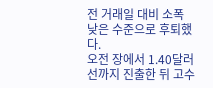전 거래일 대비 소폭 낮은 수준으로 후퇴했다.
오전 장에서 1.40달러선까지 진출한 뒤 고수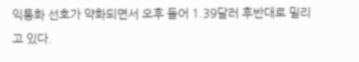익통화 선호가 약화되면서 오후 들어 1.39달러 후반대로 밀리고 있다.